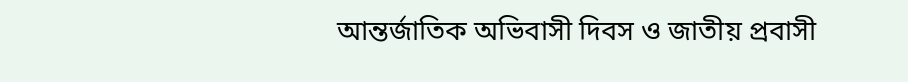আন্তর্জাতিক অভিবাসী দিবস ও জাতীয় প্রবাসী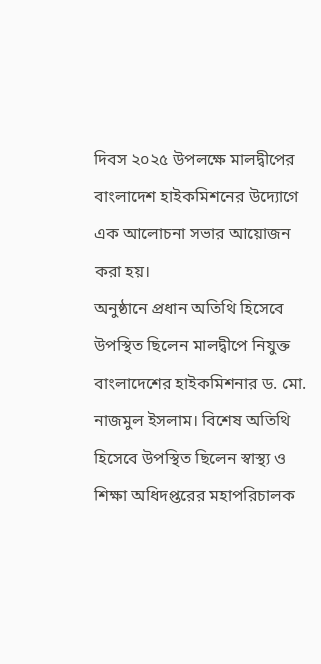দিবস ২০২৫ উপলক্ষে মালদ্বীপের বাংলাদেশ হাইকমিশনের উদ্যোগে এক আলোচনা সভার আয়োজন করা হয়।
অনুষ্ঠানে প্রধান অতিথি হিসেবে উপস্থিত ছিলেন মালদ্বীপে নিযুক্ত বাংলাদেশের হাইকমিশনার ড. মো. নাজমুল ইসলাম। বিশেষ অতিথি হিসেবে উপস্থিত ছিলেন স্বাস্থ্য ও শিক্ষা অধিদপ্তরের মহাপরিচালক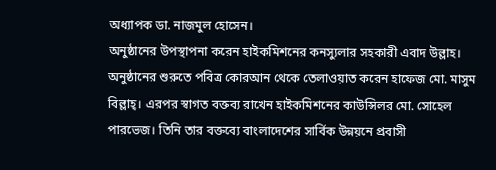অধ্যাপক ডা. নাজমুল হোসেন।
অনুষ্ঠানের উপস্থাপনা করেন হাইকমিশনের কনস্যুলার সহকারী এবাদ উল্লাহ। অনুষ্ঠানের শুরুতে পবিত্র কোরআন থেকে তেলাওয়াত করেন হাফেজ মো. মাসুম বিল্লাহ্। এরপর স্বাগত বক্তব্য রাখেন হাইকমিশনের কাউন্সিলর মো. সোহেল পারভেজ। তিনি তার বক্তব্যে বাংলাদেশের সার্বিক উন্নয়নে প্রবাসী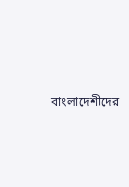বাংলাদেশীদের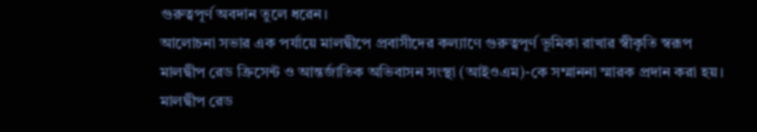গুরুত্বপূর্ণ অবদান তুলে ধরেন।
আলোচনা সভার এক পর্যায়ে মালদ্বীপে প্রবাসীদের কল্যাণে গুরুত্বপূর্ণ ভূমিকা রাখার স্বীকৃতি স্বরূপ মালদ্বীপ রেড ক্রিসেন্ট ও আন্তর্জাতিক অভিবাসন সংস্থা (আইওএম)-কে সম্মাননা স্মারক প্রদান করা হয়।
মালদ্বীপ রেড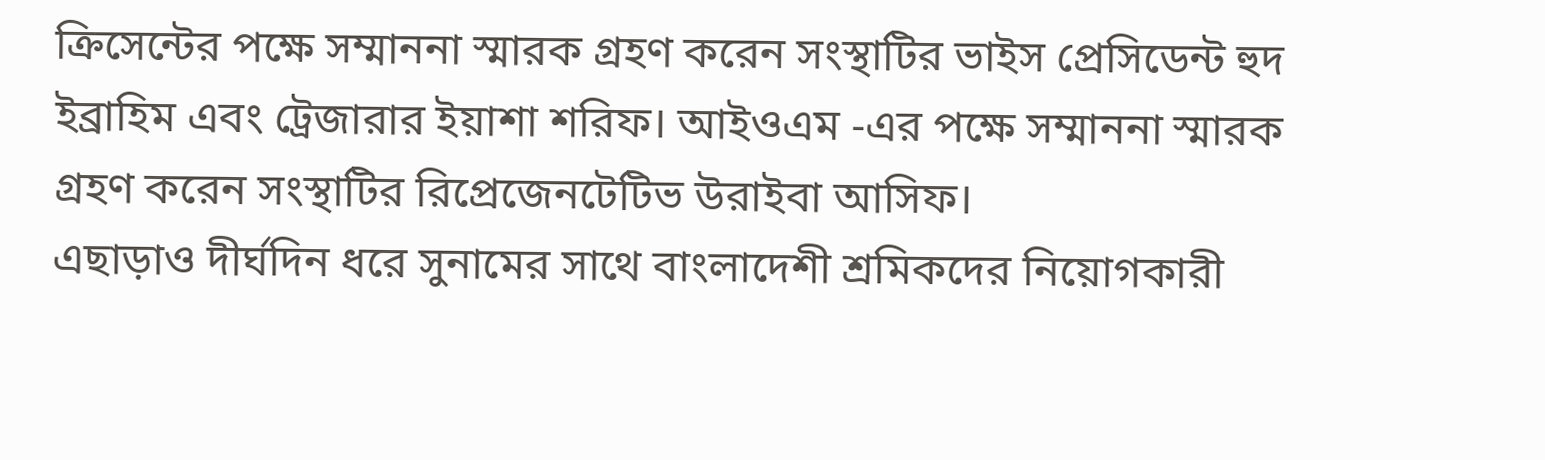ক্রিসেন্টের পক্ষে সম্মাননা স্মারক গ্রহণ করেন সংস্থাটির ভাইস প্রেসিডেন্ট হুদ ইব্রাহিম এবং ট্রেজারার ইয়াশা শরিফ। আইওএম -এর পক্ষে সম্মাননা স্মারক গ্রহণ করেন সংস্থাটির রিপ্রেজেনটেটিভ উরাইবা আসিফ।
এছাড়াও দীর্ঘদিন ধরে সুনামের সাথে বাংলাদেশী শ্রমিকদের নিয়োগকারী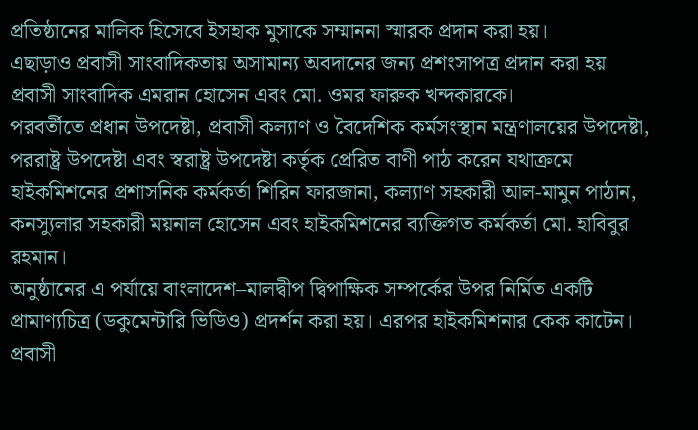প্রতিষ্ঠানের মালিক হিসেবে ইসহাক মুসাকে সম্মাননা স্মারক প্রদান করা হয়।
এছাড়াও প্রবাসী সাংবাদিকতায় অসামান্য অবদানের জন্য প্রশংসাপত্র প্রদান করা হয় প্রবাসী সাংবাদিক এমরান হোসেন এবং মো. ওমর ফারুক খন্দকারকে।
পরবর্তীতে প্রধান উপদেষ্টা, প্রবাসী কল্যাণ ও বৈদেশিক কর্মসংস্থান মন্ত্রণালয়ের উপদেষ্টা, পররাষ্ট্র উপদেষ্টা এবং স্বরাষ্ট্র উপদেষ্টা কর্তৃক প্রেরিত বাণী পাঠ করেন যথাক্রমে হাইকমিশনের প্রশাসনিক কর্মকর্তা শিরিন ফারজানা, কল্যাণ সহকারী আল-মামুন পাঠান, কনস্যুলার সহকারী ময়নাল হোসেন এবং হাইকমিশনের ব্যক্তিগত কর্মকর্তা মো. হাবিবুর রহমান।
অনুষ্ঠানের এ পর্যায়ে বাংলাদেশ–মালদ্বীপ দ্বিপাক্ষিক সম্পর্কের উপর নির্মিত একটি প্রামাণ্যচিত্র (ডকুমেন্টারি ভিডিও) প্রদর্শন করা হয়। এরপর হাইকমিশনার কেক কাটেন।
প্রবাসী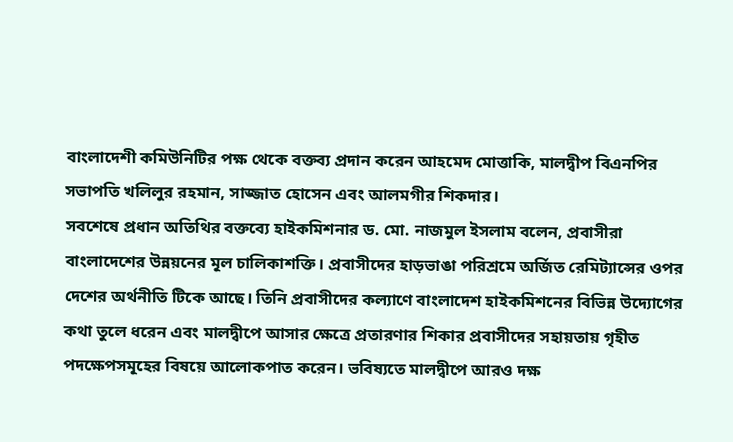বাংলাদেশী কমিউনিটির পক্ষ থেকে বক্তব্য প্রদান করেন আহমেদ মোত্তাকি, মালদ্বীপ বিএনপির সভাপতি খলিলুর রহমান, সাজ্জাত হোসেন এবং আলমগীর শিকদার।
সবশেষে প্রধান অতিথির বক্তব্যে হাইকমিশনার ড. মো. নাজমুল ইসলাম বলেন, প্রবাসীরা বাংলাদেশের উন্নয়নের মূল চালিকাশক্তি। প্রবাসীদের হাড়ভাঙা পরিশ্রমে অর্জিত রেমিট্যান্সের ওপর দেশের অর্থনীতি টিকে আছে। তিনি প্রবাসীদের কল্যাণে বাংলাদেশ হাইকমিশনের বিভিন্ন উদ্যোগের কথা তুলে ধরেন এবং মালদ্বীপে আসার ক্ষেত্রে প্রতারণার শিকার প্রবাসীদের সহায়তায় গৃহীত পদক্ষেপসমূহের বিষয়ে আলোকপাত করেন। ভবিষ্যতে মালদ্বীপে আরও দক্ষ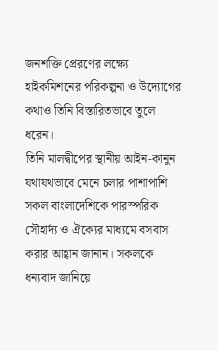জনশক্তি প্রেরণের লক্ষ্যে হাইকমিশনের পরিকল্পনা ও উদ্যোগের কথাও তিনি বিস্তারিতভাবে তুলে ধরেন।
তিনি মালদ্বীপের স্থানীয় আইন-কানুন যথাযথভাবে মেনে চলার পাশাপাশি সকল বাংলাদেশিকে পারস্পরিক সৌহার্দ্য ও ঐক্যের মাধ্যমে বসবাস করার আহ্বান জানান। সকলকে ধন্যবাদ জানিয়ে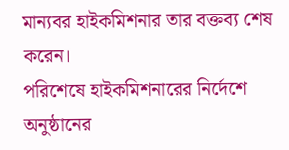মান্যবর হাইকমিশনার তার বক্তব্য শেষ করেন।
পরিশেষে হাইকমিশনারের নির্দেশে অনুষ্ঠানের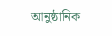আনুষ্ঠানিক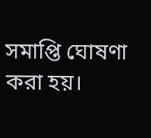সমাপ্তি ঘোষণা করা হয়।